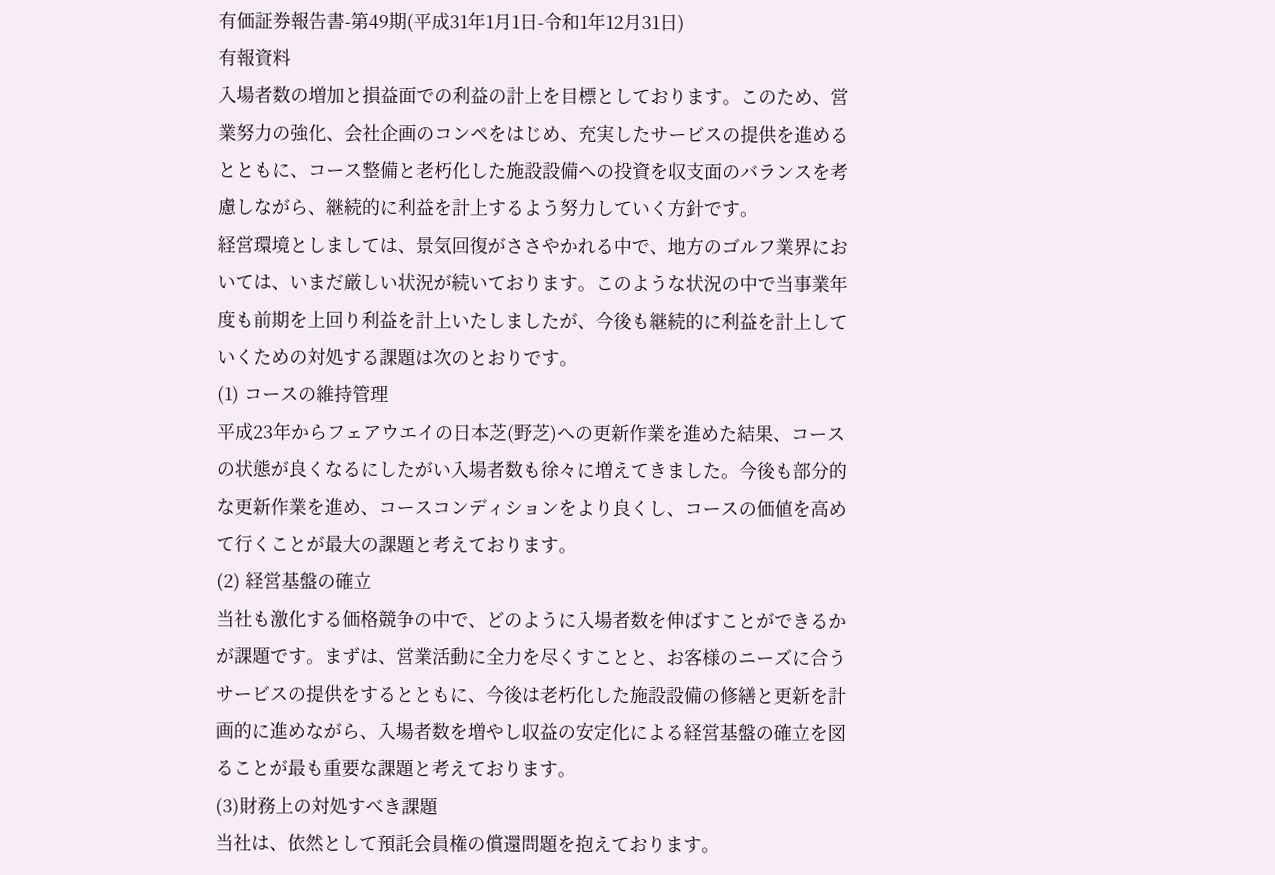有価証券報告書-第49期(平成31年1月1日-令和1年12月31日)
有報資料
入場者数の増加と損益面での利益の計上を目標としております。このため、営業努力の強化、会社企画のコンペをはじめ、充実したサービスの提供を進めるとともに、コース整備と老朽化した施設設備への投資を収支面のバランスを考慮しながら、継続的に利益を計上するよう努力していく方針です。
経営環境としましては、景気回復がささやかれる中で、地方のゴルフ業界においては、いまだ厳しい状況が続いております。このような状況の中で当事業年度も前期を上回り利益を計上いたしましたが、今後も継続的に利益を計上していくための対処する課題は次のとおりです。
(1) コースの維持管理
平成23年からフェアウエイの日本芝(野芝)への更新作業を進めた結果、コースの状態が良くなるにしたがい入場者数も徐々に増えてきました。今後も部分的な更新作業を進め、コースコンディションをより良くし、コースの価値を高めて行くことが最大の課題と考えております。
(2) 経営基盤の確立
当社も激化する価格競争の中で、どのように入場者数を伸ばすことができるかが課題です。まずは、営業活動に全力を尽くすことと、お客様のニーズに合うサービスの提供をするとともに、今後は老朽化した施設設備の修繕と更新を計画的に進めながら、入場者数を増やし収益の安定化による経営基盤の確立を図ることが最も重要な課題と考えております。
(3)財務上の対処すべき課題
当社は、依然として預託会員権の償還問題を抱えております。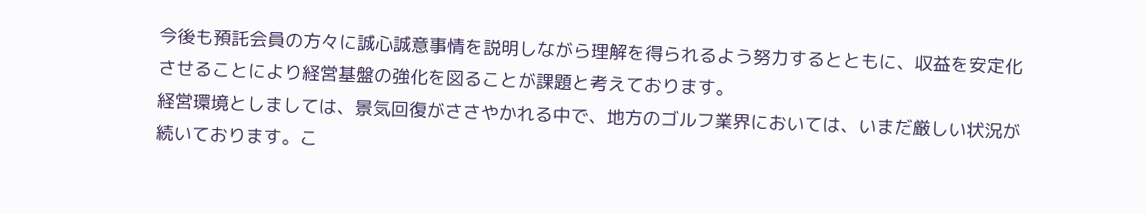今後も預託会員の方々に誠心誠意事情を説明しながら理解を得られるよう努力するとともに、収益を安定化させることにより経営基盤の強化を図ることが課題と考えております。
経営環境としましては、景気回復がささやかれる中で、地方のゴルフ業界においては、いまだ厳しい状況が続いております。こ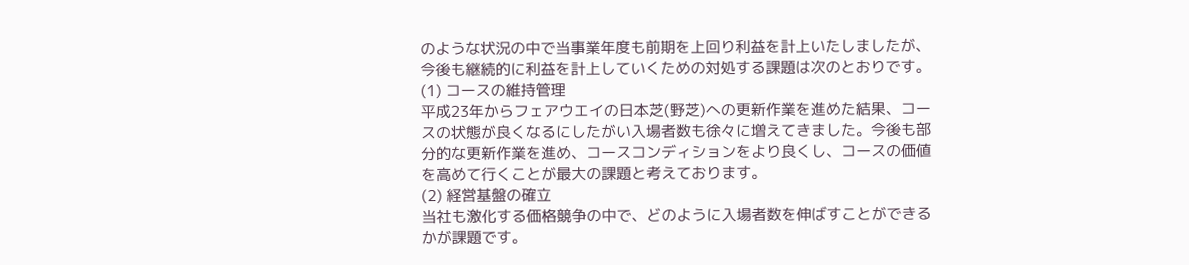のような状況の中で当事業年度も前期を上回り利益を計上いたしましたが、今後も継続的に利益を計上していくための対処する課題は次のとおりです。
(1) コースの維持管理
平成23年からフェアウエイの日本芝(野芝)への更新作業を進めた結果、コースの状態が良くなるにしたがい入場者数も徐々に増えてきました。今後も部分的な更新作業を進め、コースコンディションをより良くし、コースの価値を高めて行くことが最大の課題と考えております。
(2) 経営基盤の確立
当社も激化する価格競争の中で、どのように入場者数を伸ばすことができるかが課題です。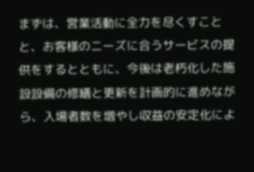まずは、営業活動に全力を尽くすことと、お客様のニーズに合うサービスの提供をするとともに、今後は老朽化した施設設備の修繕と更新を計画的に進めながら、入場者数を増やし収益の安定化によ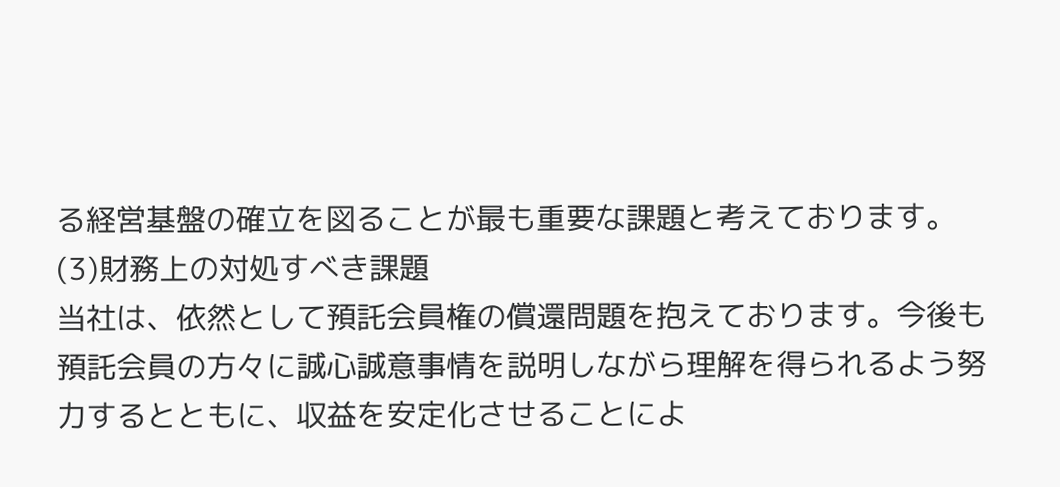る経営基盤の確立を図ることが最も重要な課題と考えております。
(3)財務上の対処すべき課題
当社は、依然として預託会員権の償還問題を抱えております。今後も預託会員の方々に誠心誠意事情を説明しながら理解を得られるよう努力するとともに、収益を安定化させることによ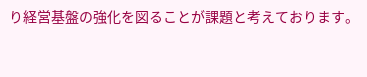り経営基盤の強化を図ることが課題と考えております。